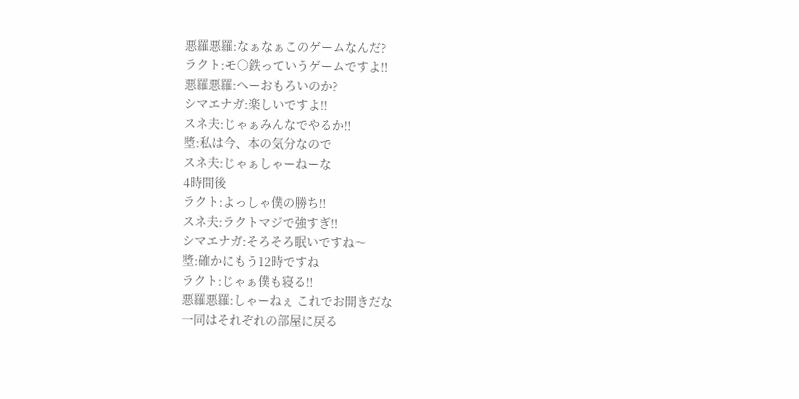悪羅悪羅:なぁなぁこのゲームなんだ?
ラクト:モ○鉄っていうゲームですよ‼
悪羅悪羅:へーおもろいのか?
シマエナガ:楽しいですよ‼
スネ夫:じゃぁみんなでやるか‼
墏:私は今、本の気分なので
スネ夫:じゃぁしゃーねーな
4時間後
ラクト:よっしゃ僕の勝ち‼
スネ夫:ラクトマジで強すぎ‼
シマエナガ:そろそろ眠いですね〜
墏:確かにもう12時ですね
ラクト:じゃぁ僕も寝る‼
悪羅悪羅:しゃーねぇ これでお開きだな
一同はそれぞれの部屋に戻る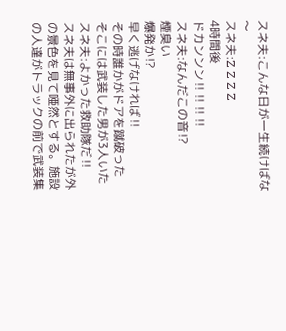スネ夫:こんな日が一生続けばな〜
スネ夫:Z Z Z Z
4時間後
ドカンンン‼‼‼‼
スネ夫:なんだこの音⁉
煙臭い
爆発か⁉
早く逃げなければ‼
その時誰かがドアを蹴破った
そこには武装した男が3人いた
スネ夫:よかった救助隊だ‼
スネ夫は無事外に出られたが外の景色を見て唖然とする。施設の人達がトラックの前で武装集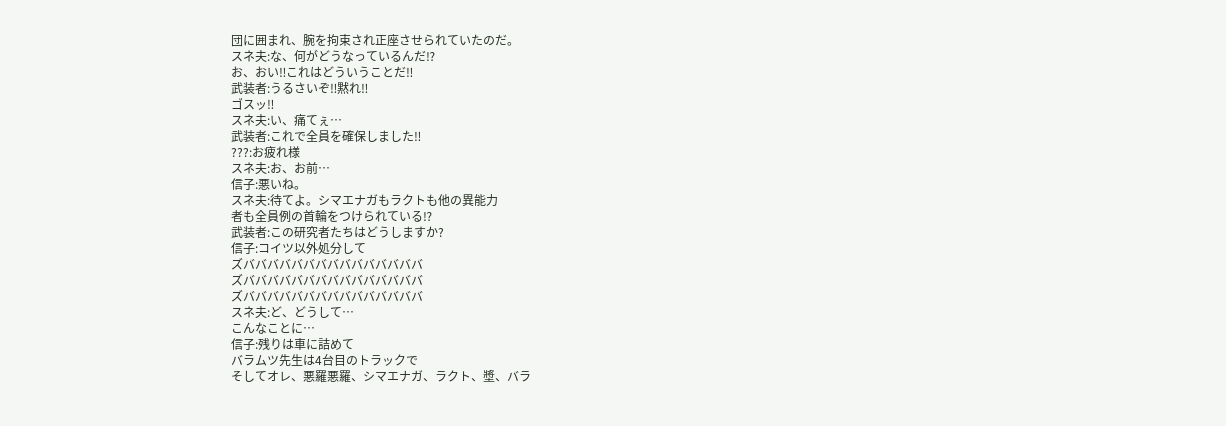団に囲まれ、腕を拘束され正座させられていたのだ。
スネ夫:な、何がどうなっているんだ⁉
お、おい‼これはどういうことだ‼
武装者:うるさいぞ‼黙れ‼
ゴスッ‼
スネ夫:い、痛てぇ…
武装者:これで全員を確保しました‼
???:お疲れ様
スネ夫:お、お前…
信子:悪いね。
スネ夫:待てよ。シマエナガもラクトも他の異能力
者も全員例の首輪をつけられている⁉
武装者:この研究者たちはどうしますか?
信子:コイツ以外処分して
ズバババババババババババババババ
ズバババババババババババババババ
ズバババババババババババババババ
スネ夫:ど、どうして…
こんなことに…
信子:残りは車に詰めて
バラムツ先生は4台目のトラックで
そしてオレ、悪羅悪羅、シマエナガ、ラクト、墏、バラ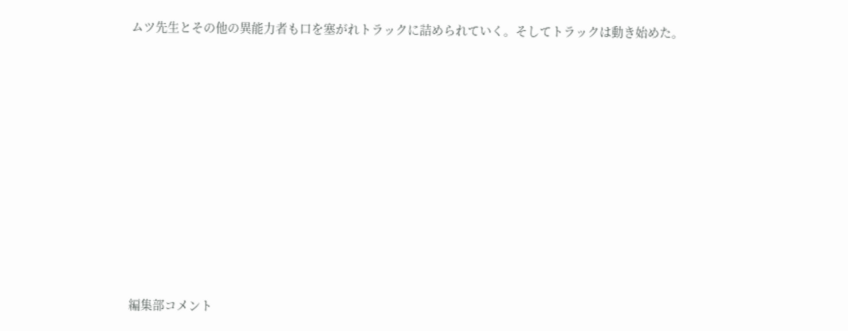ムツ先生とその他の異能力者も口を塞がれトラックに詰められていく。そしてトラックは動き始めた。











編集部コメント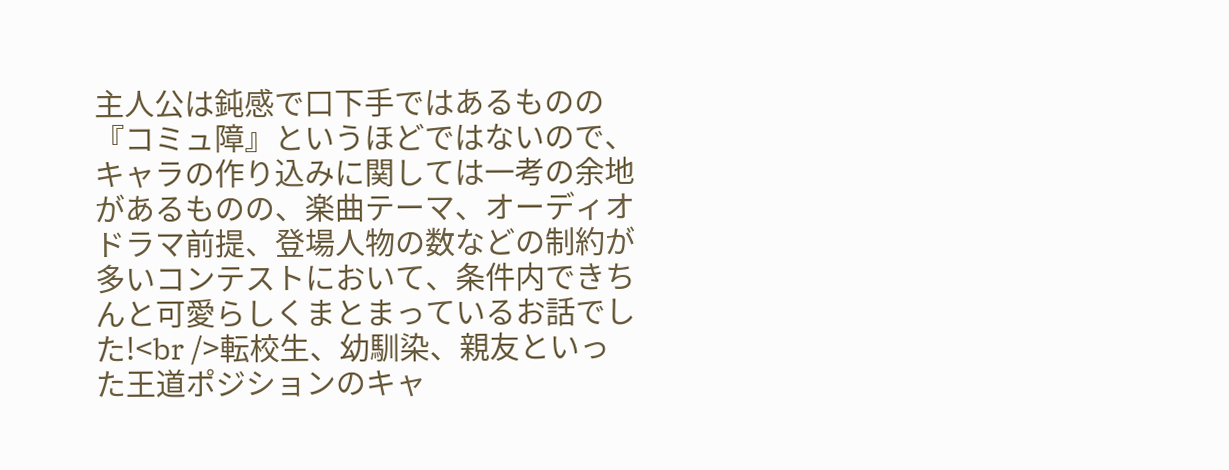主人公は鈍感で口下手ではあるものの『コミュ障』というほどではないので、キャラの作り込みに関しては一考の余地があるものの、楽曲テーマ、オーディオドラマ前提、登場人物の数などの制約が多いコンテストにおいて、条件内できちんと可愛らしくまとまっているお話でした!<br />転校生、幼馴染、親友といった王道ポジションのキャ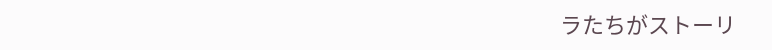ラたちがストーリ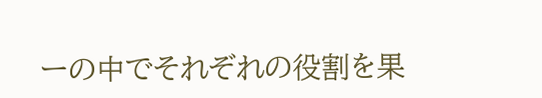ーの中でそれぞれの役割を果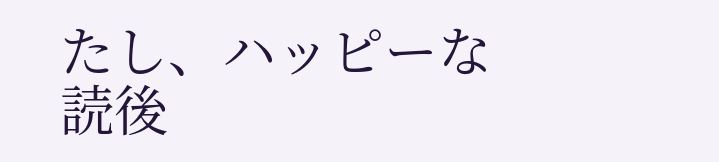たし、ハッピーな読後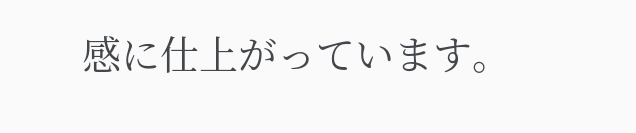感に仕上がっています。